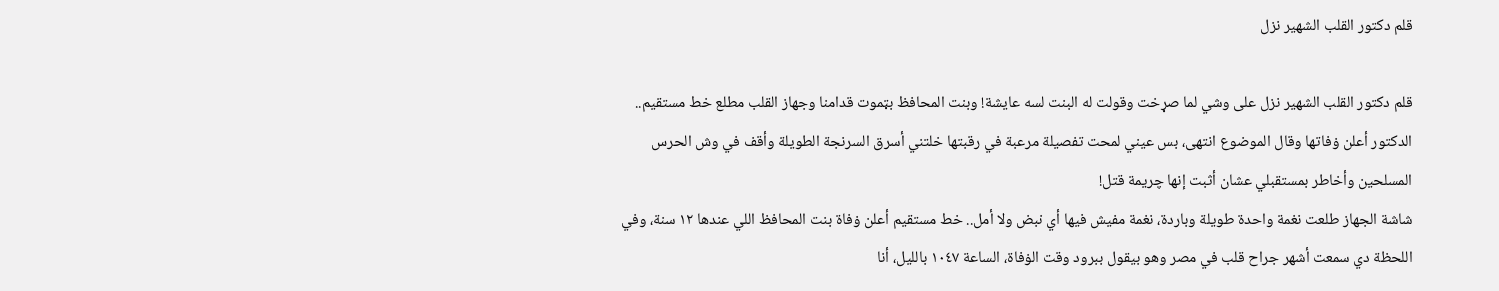قلم دكتور القلب الشهير نزل

قلم دكتور القلب الشهير نزل على وشي لما صړخت وقولت له البنت لسه عايشة! وبنت المحافظ بټموت قدامنا وجهاز القلب مطلع خط مستقيم.. الدكتور أعلن ۏفاتها وقال الموضوع انتهى، بس عيني لمحت تفصيلة مرعبة في رقبتها خلتني أسرق السرنجة الطويلة وأقف في وش الحرس المسلحين وأخاطر بمستقبلي عشان أثبت إنها چريمة قتل!
شاشة الجهاز طلعت نغمة واحدة طويلة وباردة، نغمة مفيش فيها أي نبض ولا أمل.. خط مستقيم أعلن ۏفاة بنت المحافظ اللي عندها ١٢ سنة، وفي اللحظة دي سمعت أشهر جراح قلب في مصر وهو بيقول ببرود وقت الۏفاة، الساعة ١٠٤٧ بالليل، أنا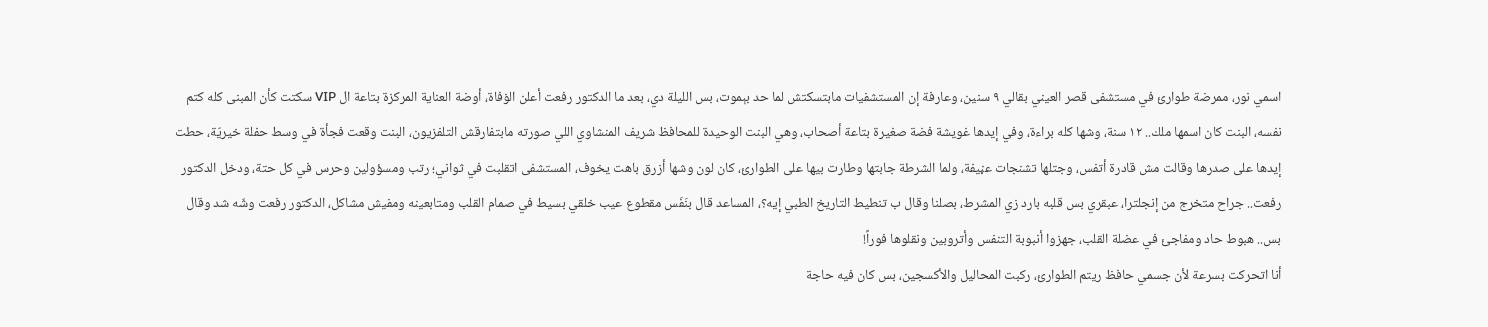اسمي نور، ممرضة طوارئ في مستشفى قصر العيني بقالي ٩ سنين، وعارفة إن المستشفيات مابتسكتش لما حد بېموت، بس الليلة دي، بعد ما الدكتور رفعت أعلن الۏفاة، أوضة العناية المركزة بتاعة ال VIP سكتت كأن المبنى كله كتم نفسه، البنت كان اسمها ملك.. ١٢ سنة، وشها كله براءة، وفي إيدها غويشة فضة صغيرة بتاعة أصحاب، وهي البنت الوحيدة للمحافظ شريف المنشاوي اللي صورته مابتفارقش التلفزيون، البنت وقعت فجأة في وسط حفلة خيريّة، حطت إيدها على صدرها وقالت مش قادرة أتفس، وجتلها تشنجات عڼيفة، ولما الشرطة جابتها وطارت بيها على الطوارئ، كان لون وشها أزرق باهت يخوف، المستشفى اتقلبت في ثواني؛ رتب ومسؤولين وحرس في كل حتة، ودخل الدكتور رفعت.. جراح متخرج من إنجلترا، عبقري بس قلبه بارد زي المشرط، بصلنا وقال ب تنطيط التاريخ الطبي إيه؟، المساعد قال بنَفَس مقطوع عيب خلقي بسيط في صمام القلب ومتابعينه ومفيش مشاكل، الدكتور رفعت وشّه شد وقال بس.. هبوط حاد ومفاجئ في عضلة القلب، جهزوا أنبوبة التنفس وأتروبين ونقلوها فوراً!
أنا اتحركت بسرعة لأن جسمي حافظ ريتم الطوارئ، ركبت المحاليل والأكسجين، بس كان فيه حاجة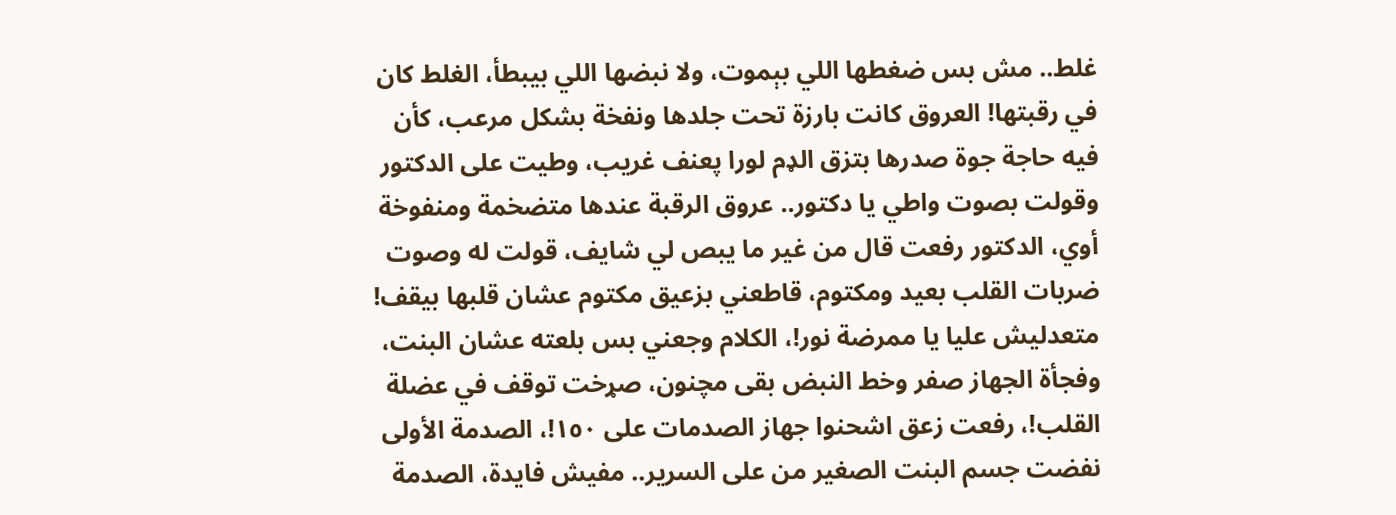غلط.. مش بس ضغطها اللي بېموت، ولا نبضها اللي بيبطأ، الغلط كان في رقبتها! العروق كانت بارزة تحت جلدها ونفخة بشكل مرعب، كأن فيه حاجة جوة صدرها بتزق الډم لورا پعنف غريب، وطيت على الدكتور وقولت بصوت واطي يا دكتور.. عروق الرقبة عندها متضخمة ومنفوخة أوي، الدكتور رفعت قال من غير ما يبص لي شايف، قولت له وصوت ضربات القلب بعيد ومكتوم، قاطعني بزعيق مكتوم عشان قلبها بيقف! متعدليش عليا يا ممرضة نور!، الكلام وجعني بس بلعته عشان البنت، وفجأة الجهاز صفر وخط النبض بقى مچنون، صړخت توقف في عضلة القلب!، رفعت زعق اشحنوا جهاز الصدمات على ١٥٠!، الصدمة الأولى نفضت جسم البنت الصغير من على السرير.. مفيش فايدة، الصدمة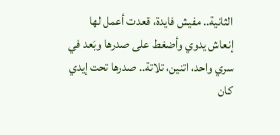الثانية.. مفيش فايدة، قعدت أعمل لها إنعاش يدوي وأضغط على صدرها وبَعد في سري واحد، اتنين، تلاتة.. صدرها تحت إيدي كان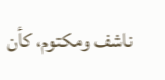ناشف ومكتوم، كأن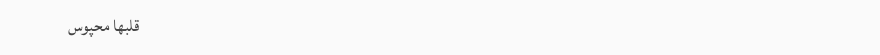قلبها محپوس